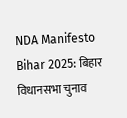NDA Manifesto Bihar 2025: बिहार विधानसभा चुनाव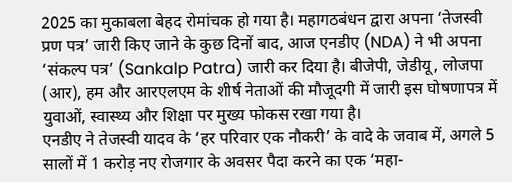2025 का मुकाबला बेहद रोमांचक हो गया है। महागठबंधन द्वारा अपना ‘तेजस्वी प्रण पत्र’ जारी किए जाने के कुछ दिनों बाद, आज एनडीए (NDA) ने भी अपना ‘संकल्प पत्र’ (Sankalp Patra) जारी कर दिया है। बीजेपी, जेडीयू, लोजपा (आर), हम और आरएलएम के शीर्ष नेताओं की मौजूदगी में जारी इस घोषणापत्र में युवाओं, स्वास्थ्य और शिक्षा पर मुख्य फोकस रखा गया है।
एनडीए ने तेजस्वी यादव के ‘हर परिवार एक नौकरी’ के वादे के जवाब में, अगले 5 सालों में 1 करोड़ नए रोजगार के अवसर पैदा करने का एक ‘महा-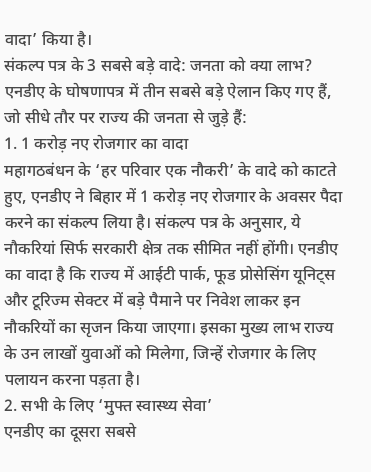वादा’ किया है।
संकल्प पत्र के 3 सबसे बड़े वादे: जनता को क्या लाभ?
एनडीए के घोषणापत्र में तीन सबसे बड़े ऐलान किए गए हैं, जो सीधे तौर पर राज्य की जनता से जुड़े हैं:
1. 1 करोड़ नए रोजगार का वादा
महागठबंधन के ‘हर परिवार एक नौकरी’ के वादे को काटते हुए, एनडीए ने बिहार में 1 करोड़ नए रोजगार के अवसर पैदा करने का संकल्प लिया है। संकल्प पत्र के अनुसार, ये नौकरियां सिर्फ सरकारी क्षेत्र तक सीमित नहीं होंगी। एनडीए का वादा है कि राज्य में आईटी पार्क, फूड प्रोसेसिंग यूनिट्स और टूरिज्म सेक्टर में बड़े पैमाने पर निवेश लाकर इन नौकरियों का सृजन किया जाएगा। इसका मुख्य लाभ राज्य के उन लाखों युवाओं को मिलेगा, जिन्हें रोजगार के लिए पलायन करना पड़ता है।
2. सभी के लिए ‘मुफ्त स्वास्थ्य सेवा’
एनडीए का दूसरा सबसे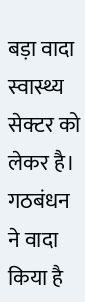बड़ा वादा स्वास्थ्य सेक्टर को लेकर है। गठबंधन ने वादा किया है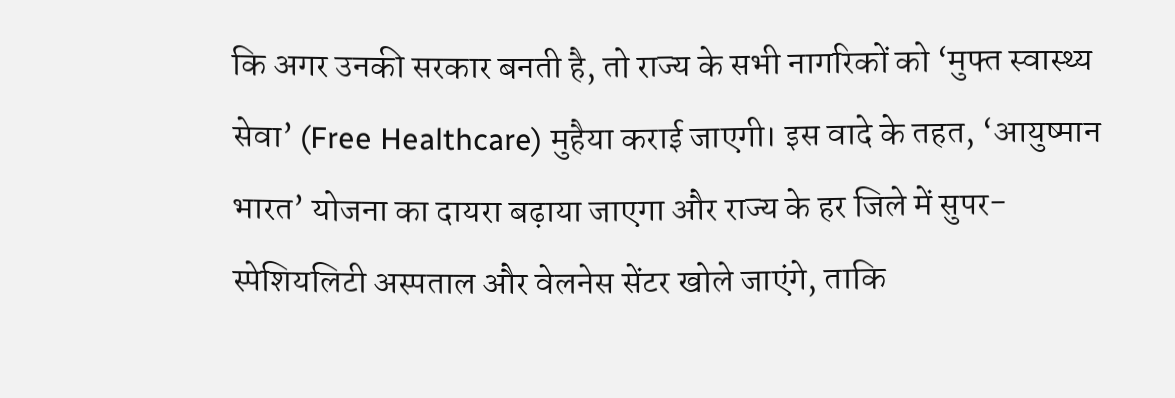कि अगर उनकी सरकार बनती है, तो राज्य के सभी नागरिकों को ‘मुफ्त स्वास्थ्य सेवा’ (Free Healthcare) मुहैया कराई जाएगी। इस वादे के तहत, ‘आयुष्मान भारत’ योजना का दायरा बढ़ाया जाएगा और राज्य के हर जिले में सुपर-स्पेशियलिटी अस्पताल और वेलनेस सेंटर खोले जाएंगे, ताकि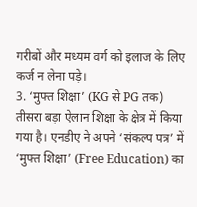गरीबों और मध्यम वर्ग को इलाज के लिए कर्ज न लेना पड़े।
3. ‘मुफ्त शिक्षा’ (KG से PG तक)
तीसरा बड़ा ऐलान शिक्षा के क्षेत्र में किया गया है। एनडीए ने अपने ‘संकल्प पत्र’ में ‘मुफ्त शिक्षा’ (Free Education) का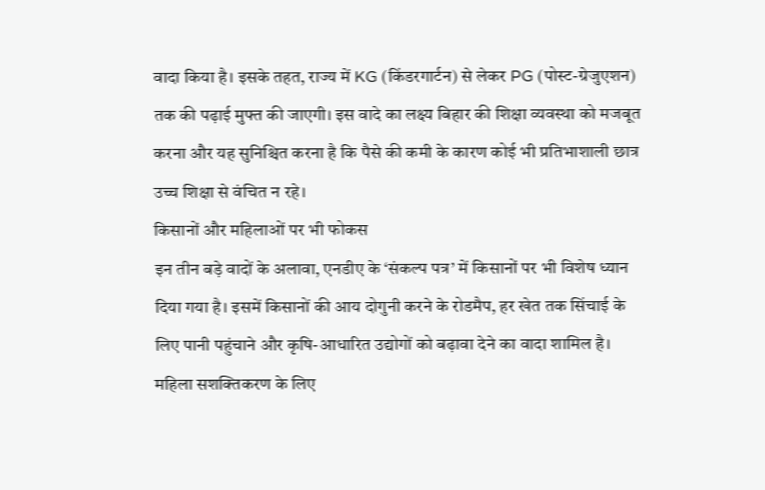वादा किया है। इसके तहत, राज्य में KG (किंडरगार्टन) से लेकर PG (पोस्ट-ग्रेजुएशन) तक की पढ़ाई मुफ्त की जाएगी। इस वादे का लक्ष्य बिहार की शिक्षा व्यवस्था को मजबूत करना और यह सुनिश्चित करना है कि पैसे की कमी के कारण कोई भी प्रतिभाशाली छात्र उच्च शिक्षा से वंचित न रहे।
किसानों और महिलाओं पर भी फोकस
इन तीन बड़े वादों के अलावा, एनडीए के ‘संकल्प पत्र’ में किसानों पर भी विशेष ध्यान दिया गया है। इसमें किसानों की आय दोगुनी करने के रोडमैप, हर खेत तक सिंचाई के लिए पानी पहुंचाने और कृषि-आधारित उद्योगों को बढ़ावा देने का वादा शामिल है। महिला सशक्तिकरण के लिए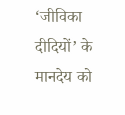‘जीविका दीदियों’ के मानदेय को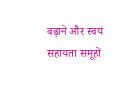बढ़ाने और स्वयं सहायता समूहों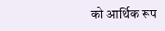को आर्थिक रूप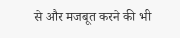से और मजबूत करने की भी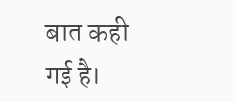बात कही गई है।